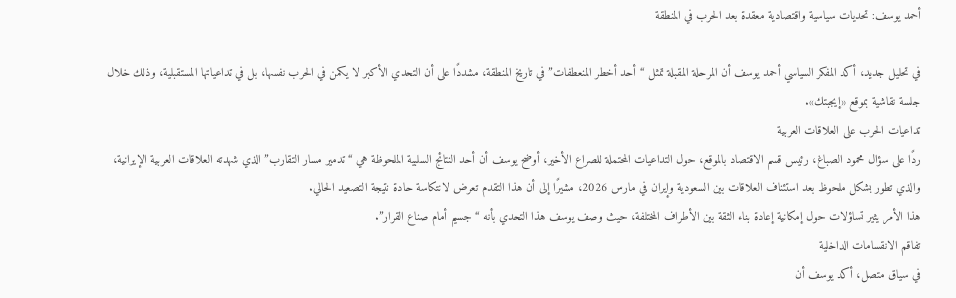أحمد يوسف: تحديات سياسية واقتصادية معقدة بعد الحرب في المنطقة

في تحليل جديد، أكد المفكر السياسي أحمد يوسف أن المرحلة المقبلة تمثل “أحد أخطر المنعطفات” في تاريخ المنطقة، مشددًا على أن التحدي الأكبر لا يكمن في الحرب نفسها، بل في تداعياتها المستقبلية، وذلك خلال جلسة نقاشية بموقع «إيجبتك».
تداعيات الحرب على العلاقات العربية
ردًا على سؤال محمود الصباغ، رئيس قسم الاقتصاد بالموقع، حول التداعيات المحتملة للصراع الأخير، أوضح يوسف أن أحد النتائج السلبية الملحوظة هي “تدمير مسار التقارب” الذي شهدته العلاقات العربية الإيرانية، والذي تطور بشكل ملحوظ بعد استئناف العلاقات بين السعودية وإيران في مارس 2026، مشيرًا إلى أن هذا التقدم تعرض لانتكاسة حادة نتيجة التصعيد الحالي.
هذا الأمر يثير تساؤلات حول إمكانية إعادة بناء الثقة بين الأطراف المختلفة، حيث وصف يوسف هذا التحدي بأنه “جسيم أمام صناع القرار”.
تفاقم الانقسامات الداخلية
في سياق متصل، أكد يوسف أن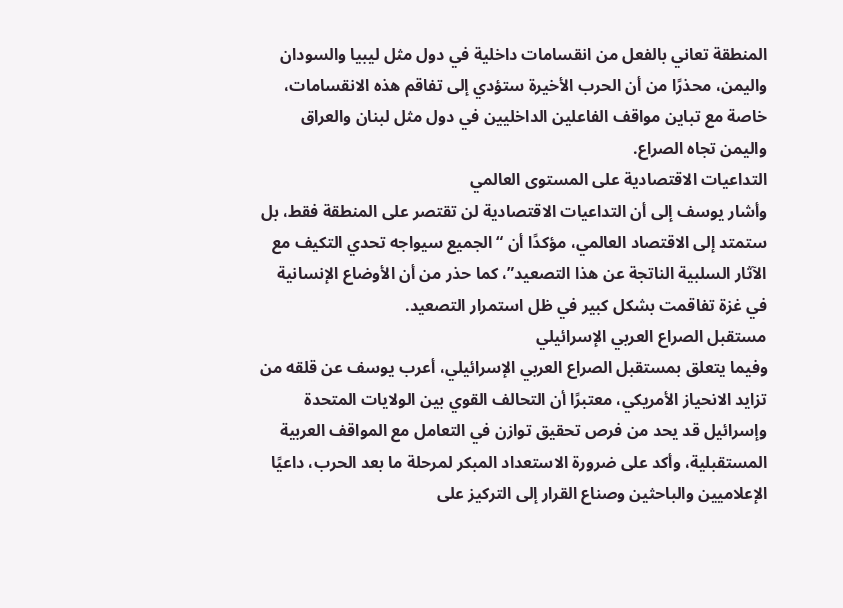المنطقة تعاني بالفعل من انقسامات داخلية في دول مثل ليبيا والسودان واليمن، محذرًا من أن الحرب الأخيرة ستؤدي إلى تفاقم هذه الانقسامات، خاصة مع تباين مواقف الفاعلين الداخليين في دول مثل لبنان والعراق واليمن تجاه الصراع.
التداعيات الاقتصادية على المستوى العالمي
وأشار يوسف إلى أن التداعيات الاقتصادية لن تقتصر على المنطقة فقط، بل ستمتد إلى الاقتصاد العالمي، مؤكدًا أن “الجميع سيواجه تحدي التكيف مع الآثار السلبية الناتجة عن هذا التصعيد”، كما حذر من أن الأوضاع الإنسانية في غزة تفاقمت بشكل كبير في ظل استمرار التصعيد.
مستقبل الصراع العربي الإسرائيلي
وفيما يتعلق بمستقبل الصراع العربي الإسرائيلي، أعرب يوسف عن قلقه من تزايد الانحياز الأمريكي، معتبرًا أن التحالف القوي بين الولايات المتحدة وإسرائيل قد يحد من فرص تحقيق توازن في التعامل مع المواقف العربية المستقبلية، وأكد على ضرورة الاستعداد المبكر لمرحلة ما بعد الحرب، داعيًا الإعلاميين والباحثين وصناع القرار إلى التركيز على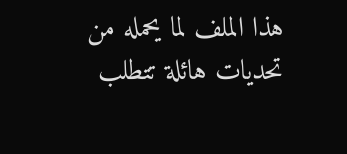هذا الملف لما يحمله من تحديات هائلة تتطلب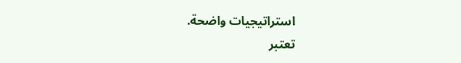استراتيجيات واضحة.
تعتبر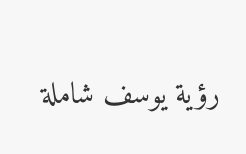رؤية يوسف شاملة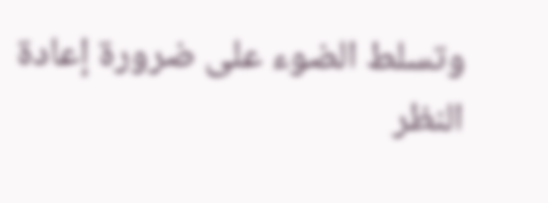وتسلط الضوء على ضرورة إعادة النظر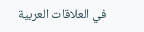في العلاقات العربية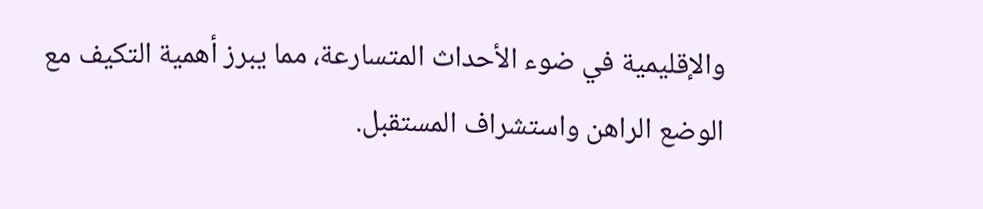والإقليمية في ضوء الأحداث المتسارعة، مما يبرز أهمية التكيف مع الوضع الراهن واستشراف المستقبل.